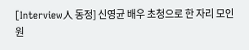[Interview人 동정] 신영균 배우 초청으로 한 자리 모인 원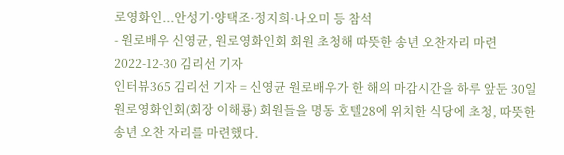로영화인...안성기·양택조·정지희·나오미 등 참석
- 원로배우 신영균, 원로영화인회 회원 초청해 따뜻한 송년 오찬자리 마련
2022-12-30 김리선 기자
인터뷰365 김리선 기자 = 신영균 원로배우가 한 해의 마감시간을 하루 앞둔 30일 원로영화인회(회장 이해룡) 회원들을 명동 호텔28에 위치한 식당에 초청, 따뜻한 송년 오찬 자리를 마련했다.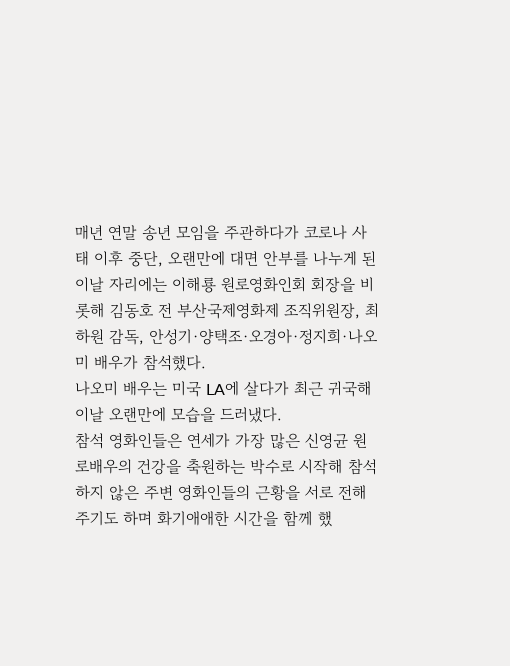매년 연말 송년 모임을 주관하다가 코로나 사태 이후 중단, 오랜만에 대면 안부를 나누게 된 이날 자리에는 이해룡 원로영화인회 회장을 비롯해 김동호 전 부산국제영화제 조직위원장, 최하원 감독, 안성기·양택조·오경아·정지희·나오미 배우가 참석했다.
나오미 배우는 미국 LA에 살다가 최근 귀국해 이날 오랜만에 모습을 드러냈다.
참석 영화인들은 연세가 가장 많은 신영균 원로배우의 건강을 축원하는 박수로 시작해 참석하지 않은 주변 영화인들의 근황을 서로 전해주기도 하며 화기애애한 시간을 함께 했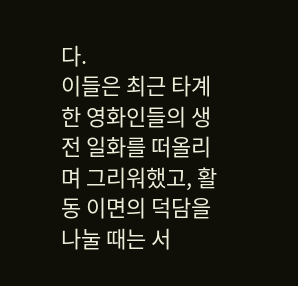다.
이들은 최근 타계한 영화인들의 생전 일화를 떠올리며 그리워했고, 활동 이면의 덕담을 나눌 때는 서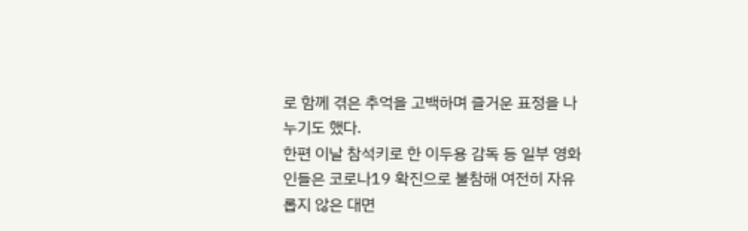로 함께 겪은 추억을 고백하며 즐거운 표정을 나누기도 했다.
한편 이날 참석키로 한 이두용 감독 등 일부 영화인들은 코로나19 확진으로 불참해 여전히 자유롭지 않은 대면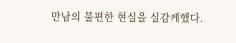만남의 불편한 현실을 실감케했다.